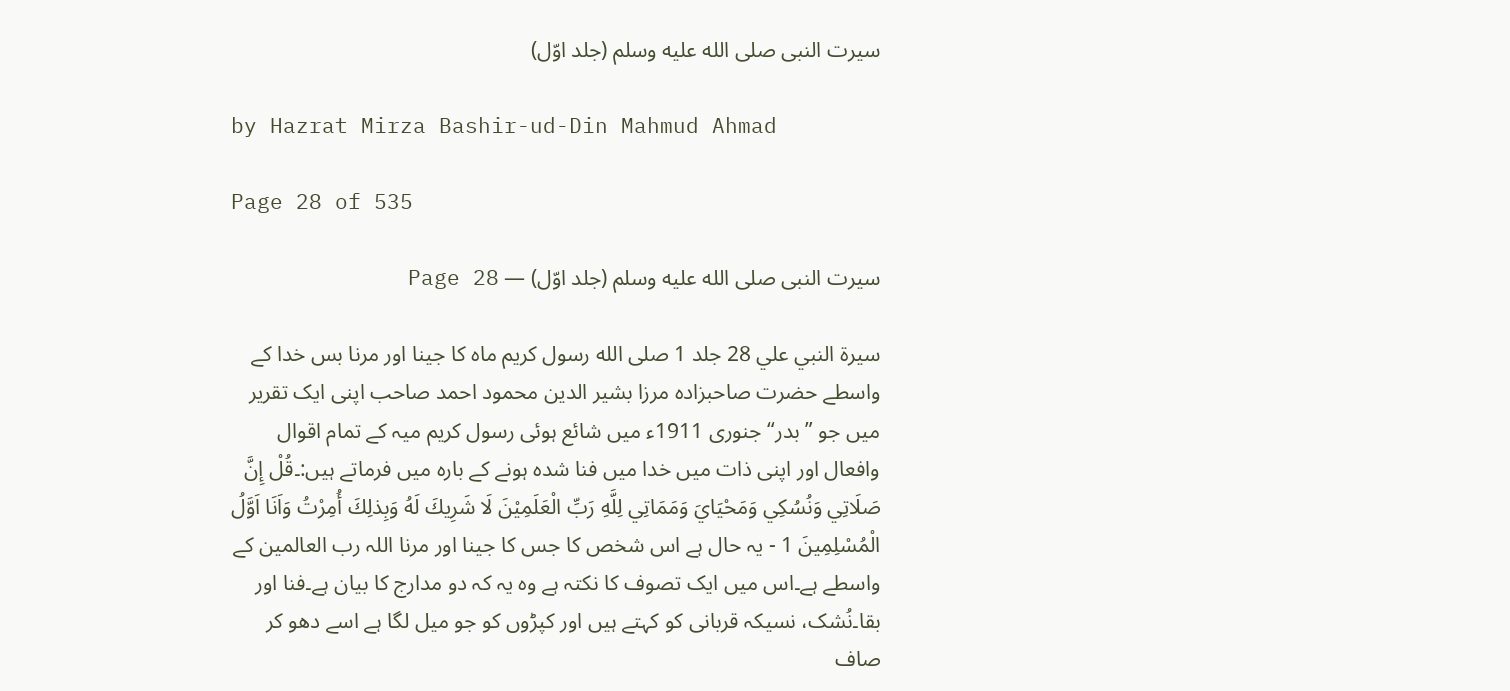سیرت النبی صلى الله عليه وسلم (جلد اوّل)

by Hazrat Mirza Bashir-ud-Din Mahmud Ahmad

Page 28 of 535

سیرت النبی صلى الله عليه وسلم (جلد اوّل) — Page 28

سيرة النبي علي 28 جلد 1 صلى الله رسول کریم ماہ کا جینا اور مرنا بس خدا کے واسطے حضرت صاحبزادہ مرزا بشیر الدین محمود احمد صاحب اپنی ایک تقریر میں جو ”بدر“ جنوری 1911ء میں شائع ہوئی رسول کریم میہ کے تمام اقوال وافعال اور اپنی ذات میں خدا میں فنا شدہ ہونے کے بارہ میں فرماتے ہیں:۔قُلْ إِنَّ صَلَاتِي وَنُسُكِي وَمَحْيَايَ وَمَمَاتِي لِلَّهِ رَبِّ الْعَلَمِيْنَ لَا شَرِيكَ لَهُ وَبِذلِكَ أُمِرْتُ وَاَنَا اَوَّلُ الْمُسْلِمِينَ 1 - یہ حال ہے اس شخص کا جس کا جینا اور مرنا اللہ رب العالمین کے واسطے ہے۔اس میں ایک تصوف کا نکتہ ہے وہ یہ کہ دو مدارج کا بیان ہے۔فنا اور بقا۔نُشک، نسیکہ قربانی کو کہتے ہیں اور کپڑوں کو جو میل لگا ہے اسے دھو کر صاف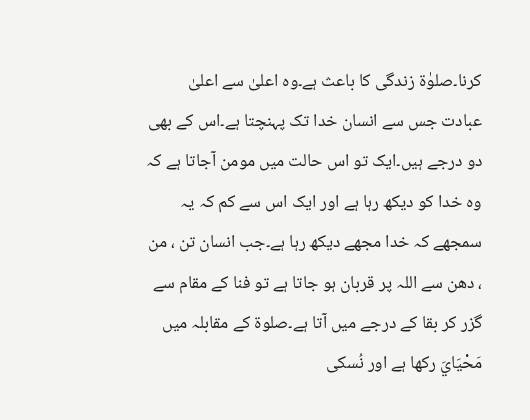کرنا۔صلوٰۃ زندگی کا باعث ہے۔وہ اعلیٰ سے اعلیٰ عبادت جس سے انسان خدا تک پہنچتا ہے۔اس کے بھی دو درجے ہیں۔ایک تو اس حالت میں مومن آجاتا ہے کہ وہ خدا کو دیکھ رہا ہے اور ایک اس سے کم کہ یہ سمجھے کہ خدا مجھے دیکھ رہا ہے۔جب انسان تن ، من ، دھن سے اللہ پر قربان ہو جاتا ہے تو فنا کے مقام سے گزر کر بقا کے درجے میں آتا ہے۔صلوۃ کے مقابلہ میں مَحْيَايَ رکھا ہے اور نُسکی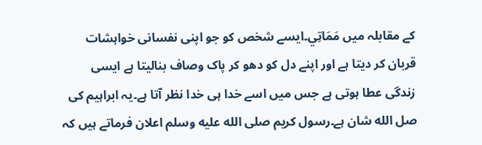کے مقابلہ میں مَمَاتِي۔ایسے شخص کو جو اپنی نفسانی خواہشات قربان کر دیتا ہے اور اپنے دل کو دھو کر پاک وصاف بنالیتا ہے ایسی زندگی عطا ہوتی ہے جس میں اسے خدا ہی خدا نظر آتا ہے۔یہ ابراہیم کی صل الله شان ہے۔رسول کریم صلى الله عليه وسلم اعلان فرماتے ہیں کہ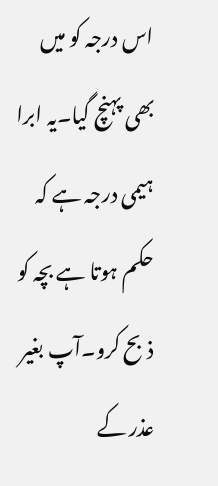اس درجہ کو میں بھی پہنچ گیا۔یہ ابرا ہیمی درجہ ہے کہ حکم ہوتا ہے بچہ کو ذبح کرو۔آپ بغیر عذر کے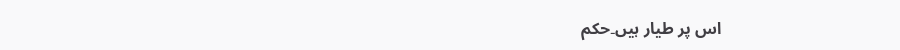اس پر طیار ہیں۔حکم